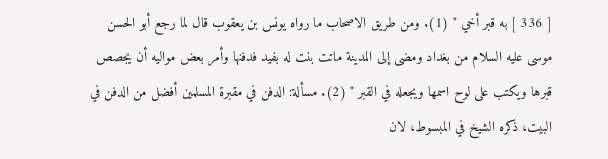[ 336 ] به قبر أخي " (1). ومن طريق الاصحاب ما رواه يونس بن يعقوب قال لما رجع أبو الحسن موسى عليه السلام من بغداد ومضى إلى المدينة ماتت بنت له بفيد فدفنها وأمر بعض مواليه أن يجصص قبرها ويكتب على لوح اسمها ويجعله في القبر " (2). مسألة: الدفن في مقبرة المسلمين أفضل من الدفن في البيت، ذكره الشيخ في المبسوط، لان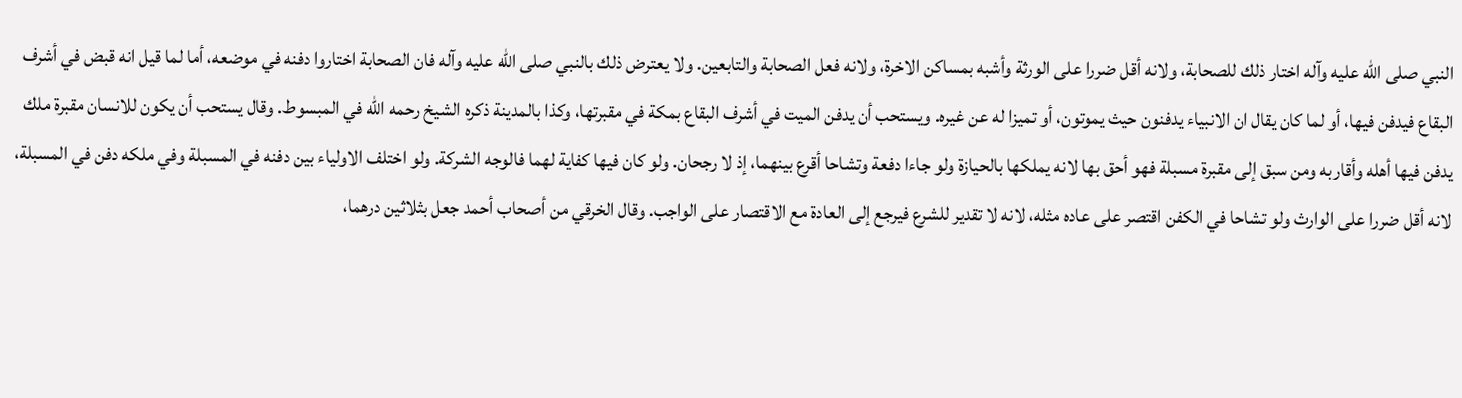النبي صلى الله عليه وآله اختار ذلك للصحابة، ولانه أقل ضررا على الورثة وأشبه بمساكن الاخرة، ولانه فعل الصحابة والتابعين. ولا يعترض ذلك بالنبي صلى الله عليه وآله فان الصحابة اختاروا دفنه في موضعه، أما لما قيل انه قبض في أشرف البقاع فيدفن فيها، أو لما كان يقال ان الانبياء يدفنون حيث يموتون، أو تميزا له عن غيره. ويستحب أن يدفن الميت في أشرف البقاع بمكة في مقبرتها، وكذا بالمدينة ذكره الشيخ رحمه الله في المبسوط. وقال يستحب أن يكون للانسان مقبرة ملك يدفن فيها أهله وأقاربه ومن سبق إلى مقبرة مسبلة فهو أحق بها لانه يملكها بالحيازة ولو جاءا دفعة وتشاحا أقرع بينهما، إذ لا رجحان. ولو كان فيها كفاية لهما فالوجه الشركة. ولو اختلف الاولياء بين دفنه في المسبلة وفي ملكه دفن في المسبلة، لانه أقل ضررا على الوارث ولو تشاحا في الكفن اقتصر على عاده مثله، لانه لا تقدير للشرع فيرجع إلى العادة مع الاقتصار على الواجب. وقال الخرقي من أصحاب أحمد جعل بثلاثين درهما،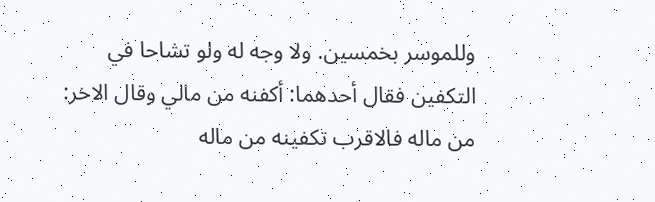وللموسر بخمسين. ولا وجه له ولو تشاحا في التكفين فقال أحدهما: أكفنه من مالي وقال الاخر: من ماله فالاقرب تكفينه من ماله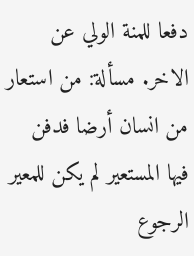دفعا للمنة الولي عن الاخر. مسألة: من استعار من انسان أرضا فدفن فيها المستعير لم يكن للمعير الرجوع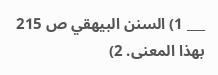___ 1) السنن البيهقي ص 215 بهذا المعنى. 2)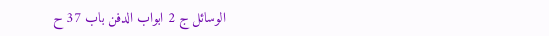الوسائل ج 2 ابواب الدفن باب 37 ح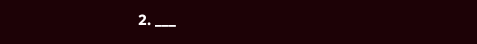2. ___